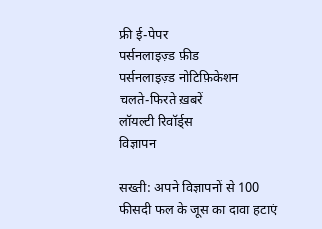फ्री ई-पेपर
पर्सनलाइज़्ड फ़ीड
पर्सनलाइज़्ड नोटिफ़िकेशन
चलते-फिरते ख़बरें
लॉयल्टी रिवॉर्ड्स
विज्ञापन

सख्ती: अपने विज्ञापनों से 100 फीसदी फल के जूस का दावा हटाएं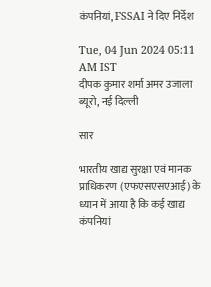कंपनियां, FSSAI ने दिए निर्देश

Tue, 04 Jun 2024 05:11 AM IST
दीपक कुमार शर्मा अमर उजाला ब्यूरो, नई दिल्ली

सार

भारतीय खाद्य सुरक्षा एवं मानक प्राधिकरण (एफएसएसएआई) के ध्यान में आया है कि कई खाद्य कंपनियां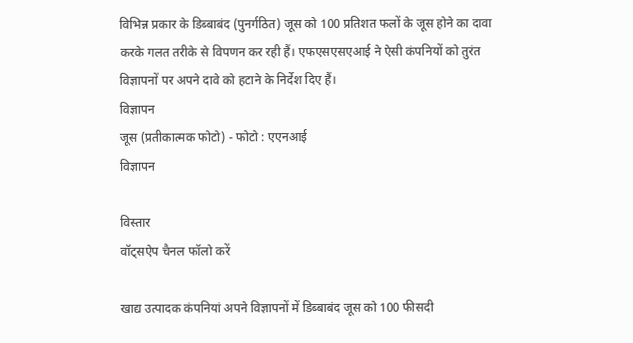विभिन्न प्रकार के डिब्बाबंद (पुनर्गठित) जूस को 100 प्रतिशत फलों के जूस होने का दावा करके गलत तरीके से विपणन कर रही हैं। एफएसएसएआई ने ऐसी कंपनियों को तुरंत विज्ञापनों पर अपने दावे को हटाने के निर्देश दिए हैं।
विज्ञापन
जूस (प्रतीकात्मक फोटो) - फोटो : एएनआई
विज्ञापन

विस्तार
वॉट्सऐप चैनल फॉलो करें

खाद्य उत्पादक कंपनियां अपने विज्ञापनों में डिब्बाबंद जूस को 100 फीसदी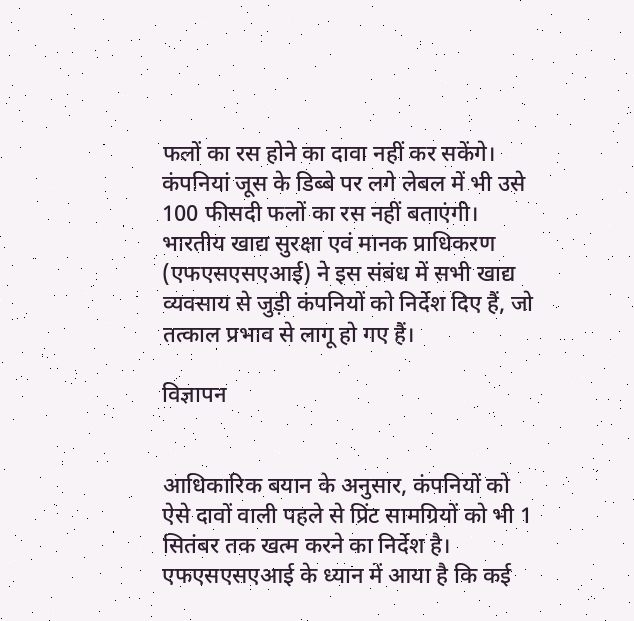फलों का रस होने का दावा नहीं कर सकेंगे। कंपनियां जूस के डिब्बे पर लगे लेबल में भी उसे 100 फीसदी फलों का रस नहीं बताएंगी। भारतीय खाद्य सुरक्षा एवं मानक प्राधिकरण (एफएसएसएआई) ने इस संबंध में सभी खाद्य व्यवसाय से जुड़ी कंपनियों को निर्देश दिए हैं, जो तत्काल प्रभाव से लागू हो गए हैं।

विज्ञापन


आधिकारिक बयान के अनुसार, कंपनियों को ऐसे दावों वाली पहले से प्रिंट सामग्रियों को भी 1 सितंबर तक खत्म करने का निर्देश है। एफएसएसएआई के ध्यान में आया है कि कई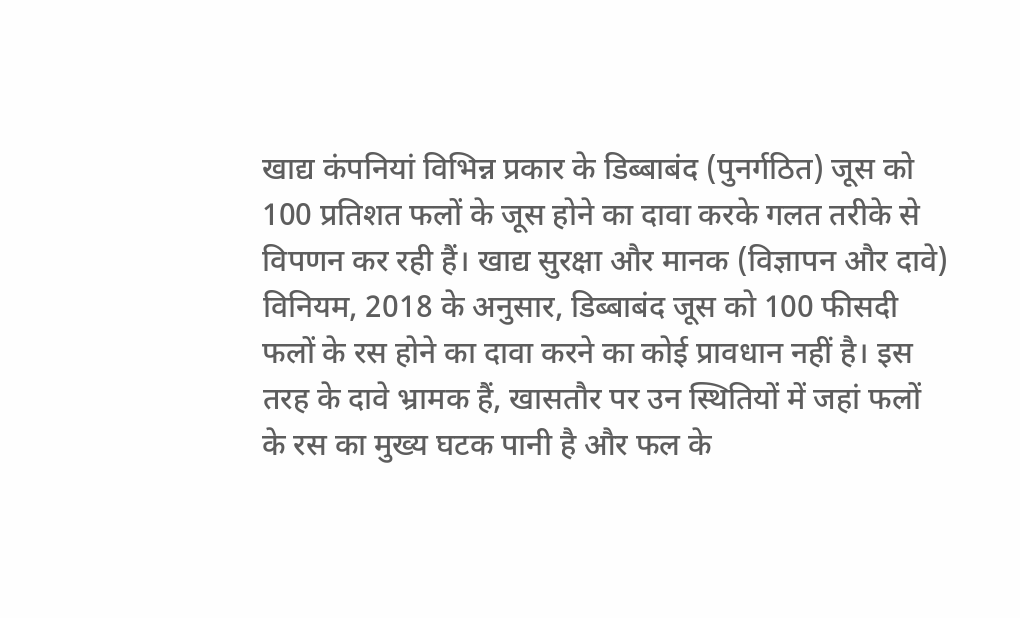खाद्य कंपनियां विभिन्न प्रकार के डिब्बाबंद (पुनर्गठित) जूस को 100 प्रतिशत फलों के जूस होने का दावा करके गलत तरीके से विपणन कर रही हैं। खाद्य सुरक्षा और मानक (विज्ञापन और दावे) विनियम, 2018 के अनुसार, डिब्बाबंद जूस को 100 फीसदी फलों के रस होने का दावा करने का कोई प्रावधान नहीं है। इस तरह के दावे भ्रामक हैं, खासतौर पर उन स्थितियों में जहां फलों के रस का मुख्य घटक पानी है और फल के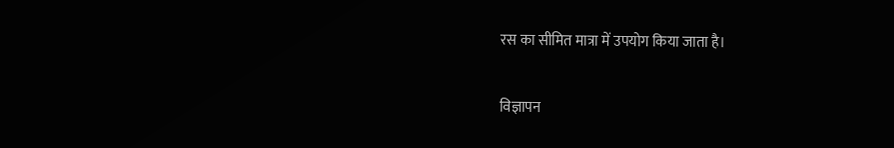रस का सीमित मात्रा में उपयोग किया जाता है।

विज्ञापन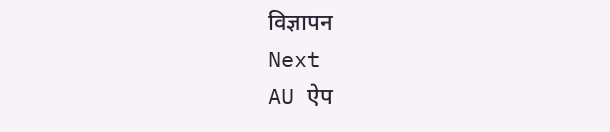विज्ञापन
Next
AU ऐप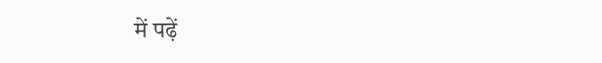में पढ़ें